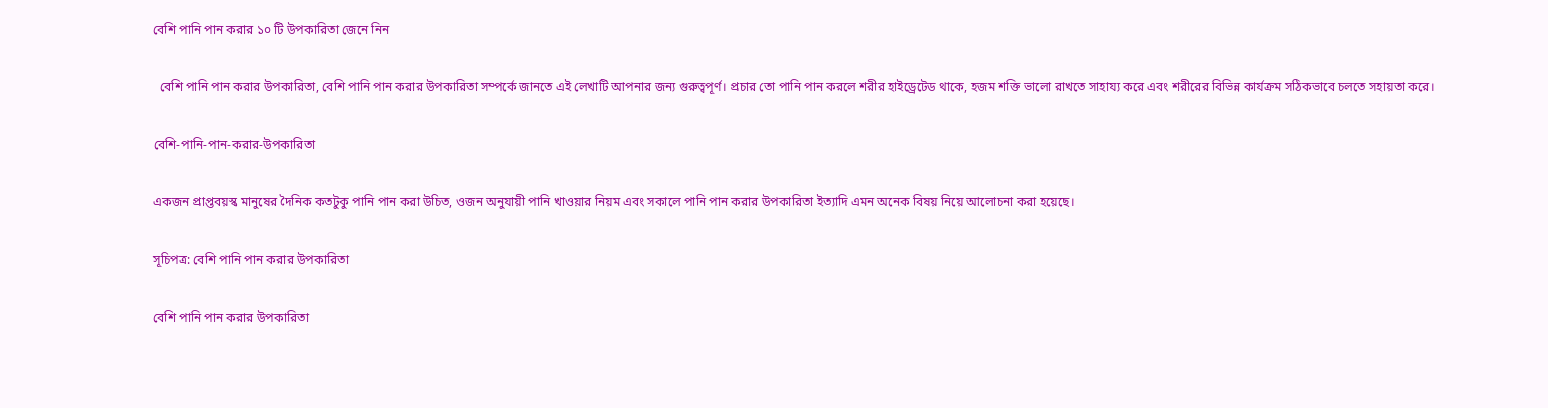বেশি পানি পান করার ১০ টি উপকারিতা জেনে নিন

  বেশি পানি পান করার উপকারিতা, বেশি পানি পান করার উপকারিতা সম্পর্কে জানতে এই লেখাটি আপনার জন্য গুরুত্বপূর্ণ। প্রচার তো পানি পান করলে শরীর হাইড্রেটেড থাকে, হজম শক্তি ভালো রাখতে সাহায্য করে এবং শরীরের বিভিন্ন কার্যক্রম সঠিকভাবে চলতে সহায়তা করে।

বেশি-পানি-পান-করার-উপকারিতা

একজন প্রাপ্তবয়স্ক মানুষের দৈনিক কতটুকু পানি পান করা উচিত, ওজন অনুযায়ী পানি খাওয়ার নিয়ম এবং সকালে পানি পান করার উপকারিতা ইত্যাদি এমন অনেক বিষয় নিয়ে আলোচনা করা হয়েছে।

সূচিপত্র: বেশি পানি পান করার উপকারিতা

বেশি পানি পান করার উপকারিতা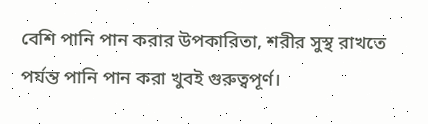বেশি পানি পান করার উপকারিতা, শরীর সুস্থ রাখতে পর্যন্ত পানি পান করা খুবই গুরুত্বপূর্ণ।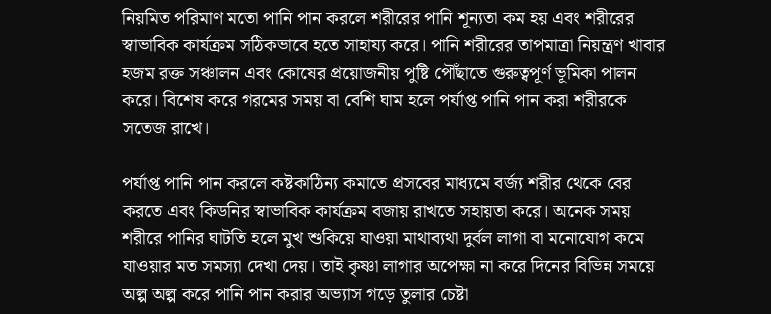নিয়মিত পরিমাণ মতো পানি পান করলে শরীরের পানি শূন্যতা কম হয় এবং শরীরের স্বাভাবিক কার্যক্রম সঠিকভাবে হতে সাহায্য করে। পানি শরীরের তাপমাত্রা নিয়ন্ত্রণ খাবার হজম রক্ত সঞ্চালন এবং কোষের প্রয়োজনীয় পুষ্টি পৌঁছাতে গুরুত্বপূর্ণ ভূমিকা পালন করে। বিশেষ করে গরমের সময় বা বেশি ঘাম হলে পর্যাপ্ত পানি পান করা শরীরকে সতেজ রাখে।

পর্যাপ্ত পানি পান করলে কষ্টকাঠিন্য কমাতে প্রসবের মাধ্যমে বর্জ্য শরীর থেকে বের করতে এবং কিডনির স্বাভাবিক কার্যক্রম বজায় রাখতে সহায়তা করে। অনেক সময় শরীরে পানির ঘাটতি হলে মুখ শুকিয়ে যাওয়া মাথাব্যথা দুর্বল লাগা বা মনোযোগ কমে যাওয়ার মত সমস্যা দেখা দেয়। তাই কৃষ্ণা লাগার অপেক্ষা না করে দিনের বিভিন্ন সময়ে অল্প অল্প করে পানি পান করার অভ্যাস গড়ে তুলার চেষ্টা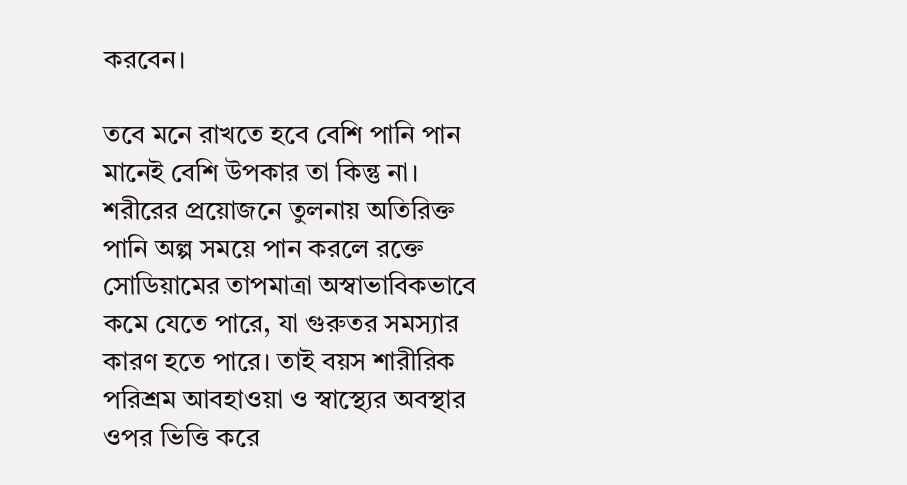করবেন।

তবে মনে রাখতে হবে বেশি পানি পান মানেই বেশি উপকার তা কিন্তু না। শরীরের প্রয়োজনে তুলনায় অতিরিক্ত পানি অল্প সময়ে পান করলে রক্তে সোডিয়ামের তাপমাত্রা অস্বাভাবিকভাবে কমে যেতে পারে, যা গুরুতর সমস্যার কারণ হতে পারে। তাই বয়স শারীরিক পরিশ্রম আবহাওয়া ও স্বাস্থ্যের অবস্থার ওপর ভিত্তি করে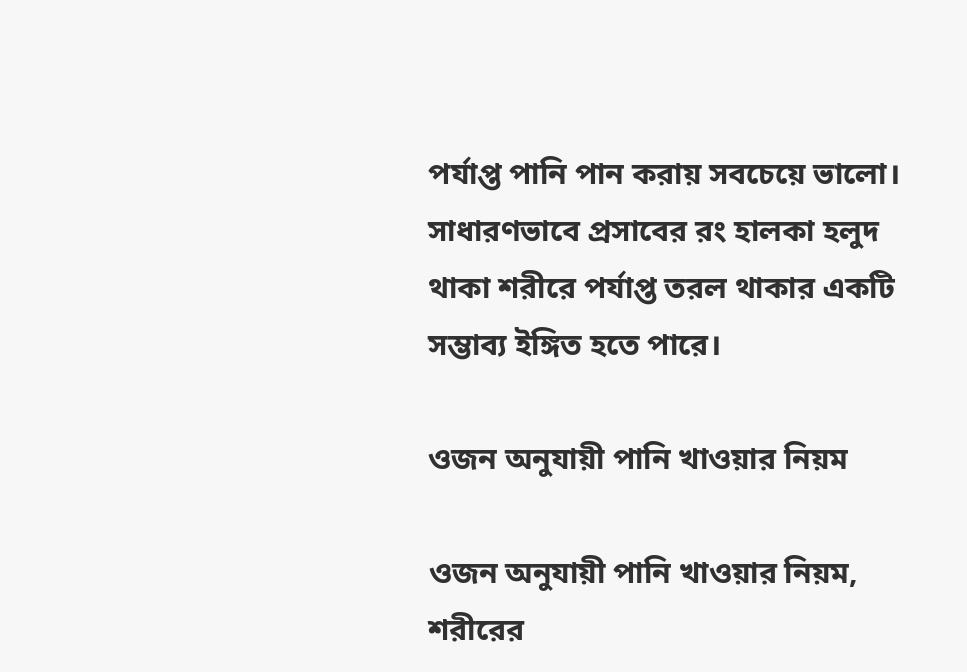পর্যাপ্ত পানি পান করায় সবচেয়ে ভালো। সাধারণভাবে প্রসাবের রং হালকা হলুদ থাকা শরীরে পর্যাপ্ত তরল থাকার একটি সম্ভাব্য ইঙ্গিত হতে পারে।

ওজন অনুযায়ী পানি খাওয়ার নিয়ম

ওজন অনুযায়ী পানি খাওয়ার নিয়ম, শরীরের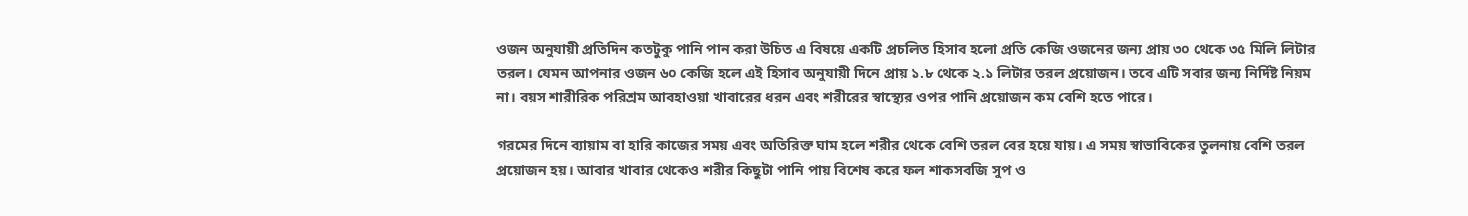ওজন অনুযায়ী প্রতিদিন কতটুকু পানি পান করা উচিত এ বিষয়ে একটি প্রচলিত হিসাব হলো প্রতি কেজি ওজনের জন্য প্রায় ৩০ থেকে ৩৫ মিলি লিটার তরল। যেমন আপনার ওজন ৬০ কেজি হলে এই হিসাব অনুযায়ী দিনে প্রায় ১.৮ থেকে ২.১ লিটার তরল প্রয়োজন। তবে এটি সবার জন্য নির্দিষ্ট নিয়ম না। বয়স শারীরিক পরিশ্রম আবহাওয়া খাবারের ধরন এবং শরীরের স্বাস্থ্যের ওপর পানি প্রয়োজন কম বেশি হতে পারে।

গরমের দিনে ব্যায়াম বা হারি কাজের সময় এবং অতিরিক্ত ঘাম হলে শরীর থেকে বেশি তরল বের হয়ে যায়। এ সময় স্বাভাবিকের তুলনায় বেশি তরল প্রয়োজন হয়। আবার খাবার থেকেও শরীর কিছুটা পানি পায় বিশেষ করে ফল শাকসবজি সুপ ও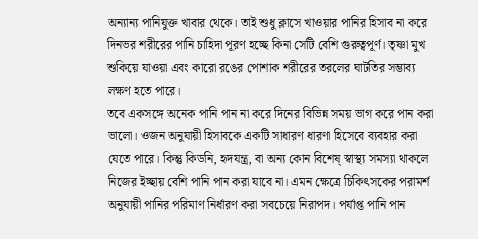অন্যান্য পানিযুক্ত খাবার থেকে। তাই শুধু ক্লাসে খাওয়ার পানির হিসাব না করে দিনভর শরীরের পানি চাহিদা পূরণ হচ্ছে কিনা সেটি বেশি গুরুত্বপূর্ণ। তৃষ্ণা মুখ শুকিয়ে যাওয়া এবং কারো রঙের পোশাক শরীরের তরলের ঘাটতির সম্ভাব্য লক্ষণ হতে পারে।
তবে একসঙ্গে অনেক পানি পান না করে দিনের বিভিন্ন সময় ভাগ করে পান করা ভালো। ওজন অনুযায়ী হিসাবকে একটি সাধারণ ধারণা হিসেবে ব্যবহার করা যেতে পারে। কিন্তু কিডনি, হৃদযন্ত্র, বা অন্য কোন বিশেষ্ স্বাস্থ্য সমস্যা থাকলে নিজের ইচ্ছায় বেশি পানি পান করা যাবে না। এমন ক্ষেত্রে চিকিৎসকের পরামর্শ অনুযায়ী পানির পরিমাণ নির্ধারণ করা সবচেয়ে নিরাপদ। পর্যাপ্ত পানি পান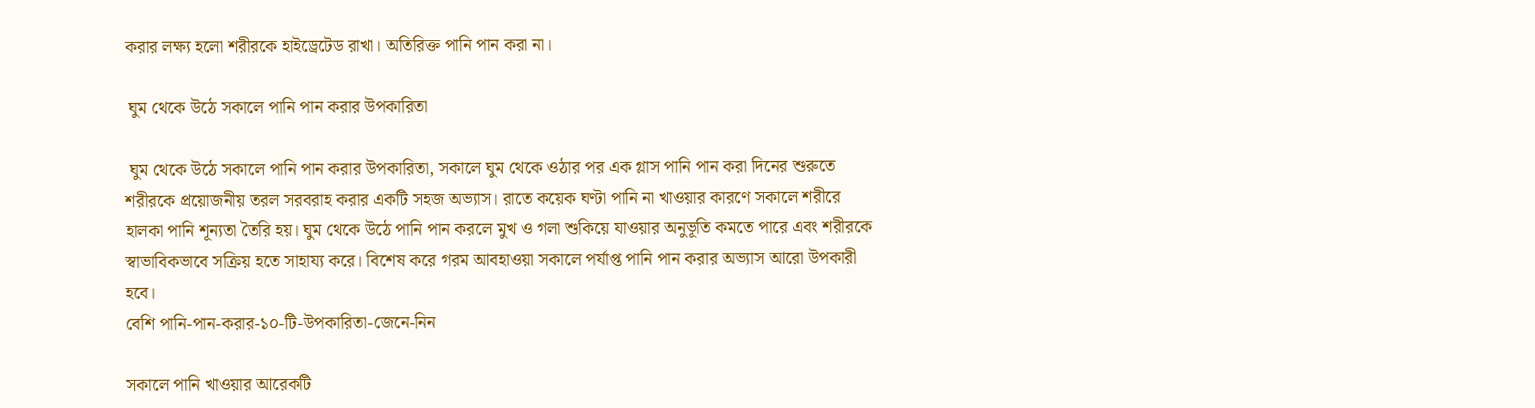করার লক্ষ্য হলো শরীরকে হাইড্রেটেড রাখা। অতিরিক্ত পানি পান করা না।

 ঘুম থেকে উঠে সকালে পানি পান করার উপকারিতা

 ঘুম থেকে উঠে সকালে পানি পান করার উপকারিতা, সকালে ঘুম থেকে ওঠার পর এক গ্লাস পানি পান করা দিনের শুরুতে শরীরকে প্রয়োজনীয় তরল সরবরাহ করার একটি সহজ অভ্যাস। রাতে কয়েক ঘণ্টা পানি না খাওয়ার কারণে সকালে শরীরে হালকা পানি শূন্যতা তৈরি হয়। ঘুম থেকে উঠে পানি পান করলে মুখ ও গলা শুকিয়ে যাওয়ার অনুভূতি কমতে পারে এবং শরীরকে স্বাভাবিকভাবে সক্রিয় হতে সাহায্য করে। বিশেষ করে গরম আবহাওয়া সকালে পর্যাপ্ত পানি পান করার অভ্যাস আরো উপকারী হবে।
বেশি পানি-পান-করার-১০-টি-উপকারিতা-জেনে-নিন

সকালে পানি খাওয়ার আরেকটি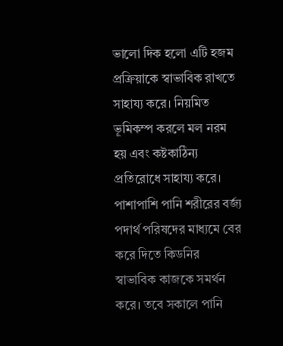ভালো দিক হলো এটি হজম প্রক্রিয়াকে স্বাভাবিক রাখতে সাহায্য করে। নিয়মিত ভূমিকম্প করলে মল নরম হয় এবং কষ্টকাঠিন্য প্রতিরোধে সাহায্য করে। পাশাপাশি পানি শরীরের বর্জ্য পদার্থ পরিষদের মাধ্যমে বের করে দিতে কিডনির স্বাভাবিক কাজকে সমর্থন করে। তবে সকালে পানি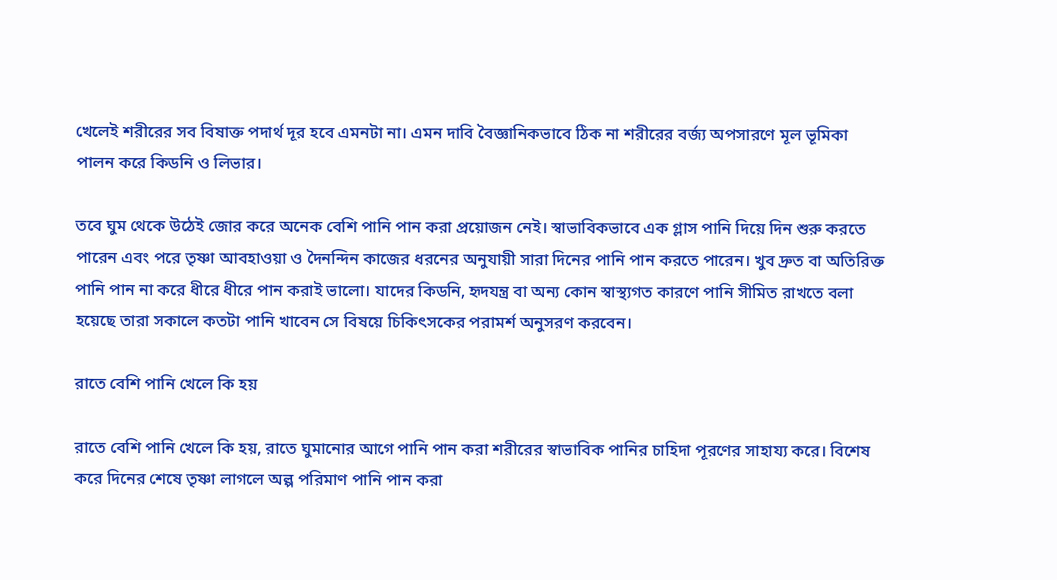খেলেই শরীরের সব বিষাক্ত পদার্থ দূর হবে এমনটা না। এমন দাবি বৈজ্ঞানিকভাবে ঠিক না শরীরের বর্জ্য অপসারণে মূল ভূমিকা পালন করে কিডনি ও লিভার।

তবে ঘুম থেকে উঠেই জোর করে অনেক বেশি পানি পান করা প্রয়োজন নেই। স্বাভাবিকভাবে এক গ্লাস পানি দিয়ে দিন শুরু করতে পারেন এবং পরে তৃষ্ণা আবহাওয়া ও দৈনন্দিন কাজের ধরনের অনুযায়ী সারা দিনের পানি পান করতে পারেন। খুব দ্রুত বা অতিরিক্ত পানি পান না করে ধীরে ধীরে পান করাই ভালো। যাদের কিডনি, হৃদযন্ত্র বা অন্য কোন স্বাস্থ্যগত কারণে পানি সীমিত রাখতে বলা হয়েছে তারা সকালে কতটা পানি খাবেন সে বিষয়ে চিকিৎসকের পরামর্শ অনুসরণ করবেন।

রাতে বেশি পানি খেলে কি হয়

রাতে বেশি পানি খেলে কি হয়, রাতে ঘুমানোর আগে পানি পান করা শরীরের স্বাভাবিক পানির চাহিদা পূরণের সাহায্য করে। বিশেষ করে দিনের শেষে তৃষ্ণা লাগলে অল্প পরিমাণ পানি পান করা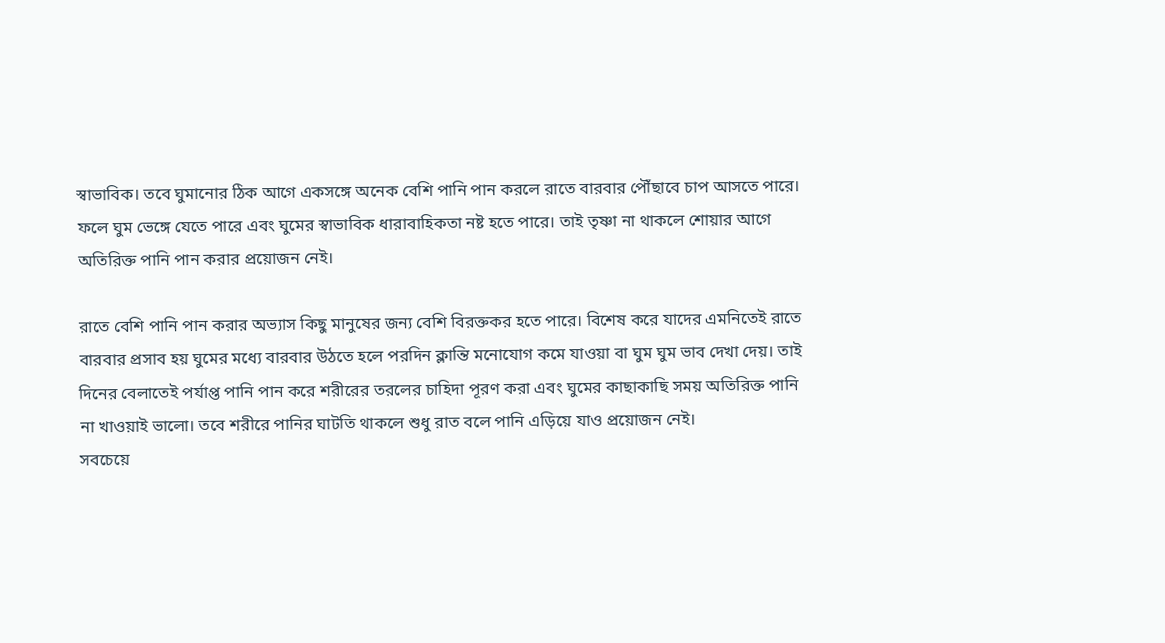স্বাভাবিক। তবে ঘুমানোর ঠিক আগে একসঙ্গে অনেক বেশি পানি পান করলে রাতে বারবার পৌঁছাবে চাপ আসতে পারে। ফলে ঘুম ভেঙ্গে যেতে পারে এবং ঘুমের স্বাভাবিক ধারাবাহিকতা নষ্ট হতে পারে। তাই তৃষ্ণা না থাকলে শোয়ার আগে অতিরিক্ত পানি পান করার প্রয়োজন নেই।

রাতে বেশি পানি পান করার অভ্যাস কিছু মানুষের জন্য বেশি বিরক্তকর হতে পারে। বিশেষ করে যাদের এমনিতেই রাতে বারবার প্রসাব হয় ঘুমের মধ্যে বারবার উঠতে হলে পরদিন ক্লান্তি মনোযোগ কমে যাওয়া বা ঘুম ঘুম ভাব দেখা দেয়। তাই দিনের বেলাতেই পর্যাপ্ত পানি পান করে শরীরের তরলের চাহিদা পূরণ করা এবং ঘুমের কাছাকাছি সময় অতিরিক্ত পানি না খাওয়াই ভালো। তবে শরীরে পানির ঘাটতি থাকলে শুধু রাত বলে পানি এড়িয়ে যাও প্রয়োজন নেই।
সবচেয়ে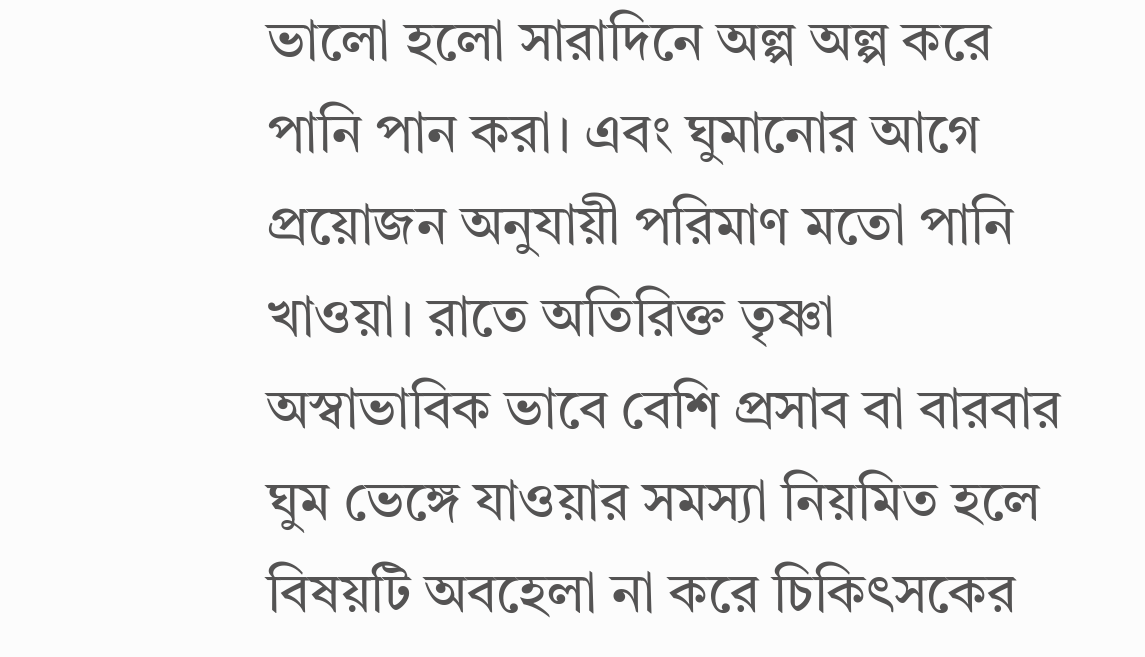ভালো হলো সারাদিনে অল্প অল্প করে পানি পান করা। এবং ঘুমানোর আগে প্রয়োজন অনুযায়ী পরিমাণ মতো পানি খাওয়া। রাতে অতিরিক্ত তৃষ্ণা অস্বাভাবিক ভাবে বেশি প্রসাব বা বারবার ঘুম ভেঙ্গে যাওয়ার সমস্যা নিয়মিত হলে বিষয়টি অবহেলা না করে চিকিৎসকের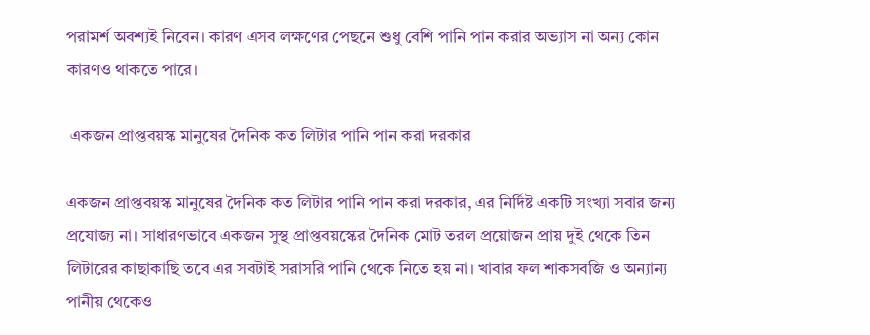পরামর্শ অবশ্যই নিবেন। কারণ এসব লক্ষণের পেছনে শুধু বেশি পানি পান করার অভ্যাস না অন্য কোন কারণও থাকতে পারে।

 একজন প্রাপ্তবয়স্ক মানুষের দৈনিক কত লিটার পানি পান করা দরকার

একজন প্রাপ্তবয়স্ক মানুষের দৈনিক কত লিটার পানি পান করা দরকার, এর নির্দিষ্ট একটি সংখ্যা সবার জন্য প্রযোজ্য না। সাধারণভাবে একজন সুস্থ প্রাপ্তবয়স্কের দৈনিক মোট তরল প্রয়োজন প্রায় দুই থেকে তিন লিটারের কাছাকাছি তবে এর সবটাই সরাসরি পানি থেকে নিতে হয় না। খাবার ফল শাকসবজি ও অন্যান্য পানীয় থেকেও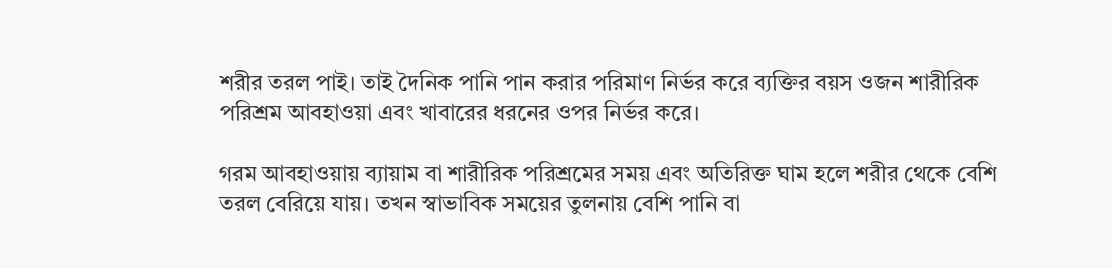শরীর তরল পাই। তাই দৈনিক পানি পান করার পরিমাণ নির্ভর করে ব্যক্তির বয়স ওজন শারীরিক পরিশ্রম আবহাওয়া এবং খাবারের ধরনের ওপর নির্ভর করে।

গরম আবহাওয়ায় ব্যায়াম বা শারীরিক পরিশ্রমের সময় এবং অতিরিক্ত ঘাম হলে শরীর থেকে বেশি তরল বেরিয়ে যায়। তখন স্বাভাবিক সময়ের তুলনায় বেশি পানি বা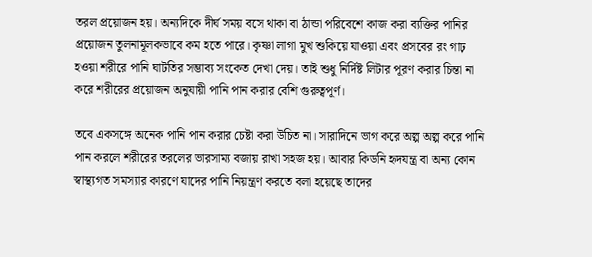তরল প্রয়োজন হয়। অন্যদিকে দীর্ঘ সময় বসে থাকা বা ঠান্ডা পরিবেশে কাজ করা ব্যক্তির পানির প্রয়োজন তুলনামূলকভাবে কম হতে পারে। কৃষ্ণা লাগা মুখ শুকিয়ে যাওয়া এবং প্রসবের রং গাঢ় হওয়া শরীরে পানি ঘাটতির সম্ভাব্য সংকেত দেখা দেয়। তাই শুধু নির্দিষ্ট লিটার পূরণ করার চিন্তা না করে শরীরের প্রয়োজন অনুযায়ী পানি পান করার বেশি গুরুত্বপূর্ণ।

তবে একসঙ্গে অনেক পানি পান করার চেষ্টা করা উচিত না। সারাদিনে ভাগ করে অল্প অল্প করে পানি পান করলে শরীরের তরলের ভারসাম্য বজায় রাখা সহজ হয়। আবার কিডনি হৃদযন্ত্র বা অন্য কোন স্বাস্থ্যগত সমস্যার কারণে যাদের পানি নিয়ন্ত্রণ করতে বলা হয়েছে তাদের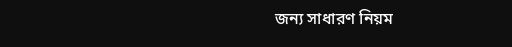জন্য সাধারণ নিয়ম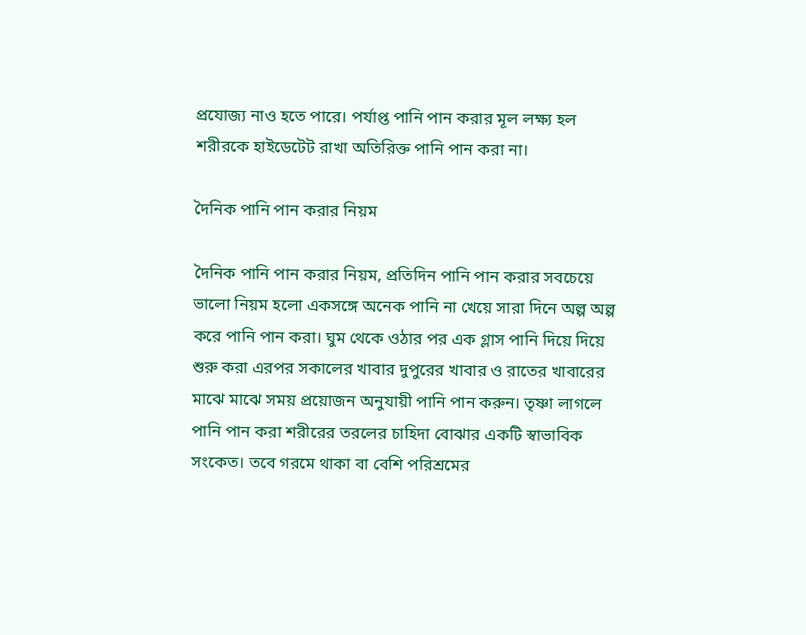প্রযোজ্য নাও হতে পারে। পর্যাপ্ত পানি পান করার মূল লক্ষ্য হল শরীরকে হাইডেটেট রাখা অতিরিক্ত পানি পান করা না।

দৈনিক পানি পান করার নিয়ম

দৈনিক পানি পান করার নিয়ম, প্রতিদিন পানি পান করার সবচেয়ে ভালো নিয়ম হলো একসঙ্গে অনেক পানি না খেয়ে সারা দিনে অল্প অল্প করে পানি পান করা। ঘুম থেকে ওঠার পর এক গ্লাস পানি দিয়ে দিয়ে শুরু করা এরপর সকালের খাবার দুপুরের খাবার ও রাতের খাবারের মাঝে মাঝে সময় প্রয়োজন অনুযায়ী পানি পান করুন। তৃষ্ণা লাগলে পানি পান করা শরীরের তরলের চাহিদা বোঝার একটি স্বাভাবিক সংকেত। তবে গরমে থাকা বা বেশি পরিশ্রমের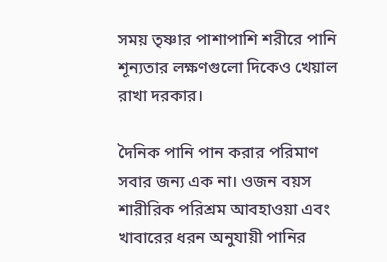সময় তৃষ্ণার পাশাপাশি শরীরে পানি শূন্যতার লক্ষণগুলো দিকেও খেয়াল রাখা দরকার।

দৈনিক পানি পান করার পরিমাণ সবার জন্য এক না। ওজন বয়স শারীরিক পরিশ্রম আবহাওয়া এবং খাবারের ধরন অনুযায়ী পানির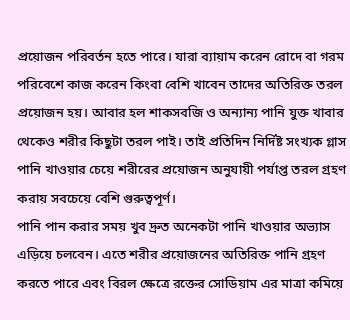প্রয়োজন পরিবর্তন হতে পারে। যারা ব্যায়াম করেন রোদে বা গরম পরিবেশে কাজ করেন কিংবা বেশি খাবেন তাদের অতিরিক্ত তরল প্রয়োজন হয়। আবার হল শাকসবজি ও অন্যান্য পানি যুক্ত খাবার থেকেও শরীর কিছুটা তরল পাই। তাই প্রতিদিন নির্দিষ্ট সংখ্যক গ্লাস পানি খাওয়ার চেয়ে শরীরের প্রয়োজন অনুযায়ী পর্যাপ্ত তরল গ্রহণ করায় সবচেয়ে বেশি গুরুত্বপূর্ণ।
পানি পান করার সময় খুব দ্রুত অনেকটা পানি খাওয়ার অভ্যাস এড়িয়ে চলবেন। এতে শরীর প্রয়োজনের অতিরিক্ত পানি গ্রহণ করতে পারে এবং বিরল ক্ষেত্রে রক্তের সোডিয়াম এর মাত্রা কমিয়ে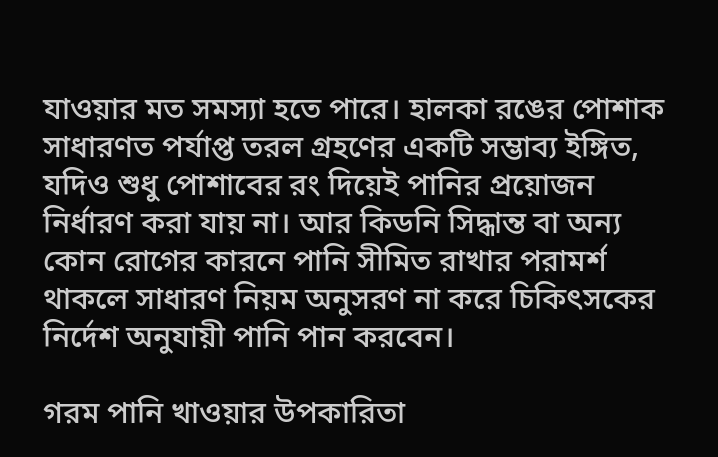যাওয়ার মত সমস্যা হতে পারে। হালকা রঙের পোশাক সাধারণত পর্যাপ্ত তরল গ্রহণের একটি সম্ভাব্য ইঙ্গিত, যদিও শুধু পোশাবের রং দিয়েই পানির প্রয়োজন নির্ধারণ করা যায় না। আর কিডনি সিদ্ধান্ত বা অন্য কোন রোগের কারনে পানি সীমিত রাখার পরামর্শ থাকলে সাধারণ নিয়ম অনুসরণ না করে চিকিৎসকের নির্দেশ অনুযায়ী পানি পান করবেন।

গরম পানি খাওয়ার উপকারিতা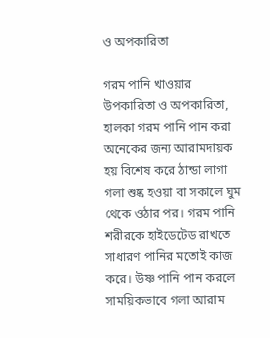ও অপকারিতা

গরম পানি খাওয়ার উপকারিতা ও অপকারিতা, হালকা গরম পানি পান করা অনেকের জন্য আরামদায়ক হয় বিশেষ করে ঠান্ডা লাগা গলা শুষ্ক হওয়া বা সকালে ঘুম থেকে ওঠার পর। গরম পানি শরীরকে হাইডেটেড রাখতে সাধারণ পানির মতোই কাজ করে। উষ্ণ পানি পান করলে সাময়িকভাবে গলা আরাম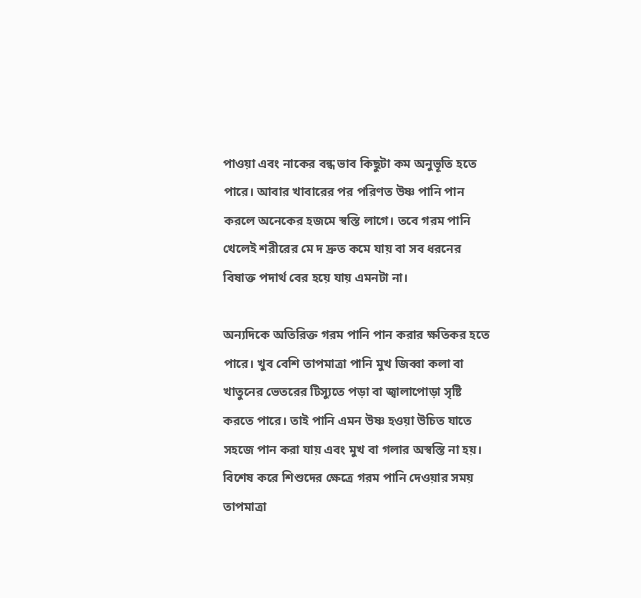পাওয়া এবং নাকের বন্ধ ভাব কিছুটা কম অনুভূতি হতে পারে। আবার খাবারের পর পরিণত উষ্ণ পানি পান করলে অনেকের হজমে স্বস্তি লাগে। তবে গরম পানি খেলেই শরীরের মে দ দ্রুত কমে যায় বা সব ধরনের বিষাক্ত পদার্থ বের হয়ে যায় এমনটা না।

অন্যদিকে অতিরিক্ত গরম পানি পান করার ক্ষতিকর হতে পারে। খুব বেশি তাপমাত্রা পানি মুখ জিব্বা কলা বা খাতুনের ভেতরের টিস্যুতে পড়া বা জ্বালাপোড়া সৃষ্টি করতে পারে। তাই পানি এমন উষ্ণ হওয়া উচিত যাতে সহজে পান করা যায় এবং মুখ বা গলার অস্বস্তি না হয়। বিশেষ করে শিশুদের ক্ষেত্রে গরম পানি দেওয়ার সময় তাপমাত্রা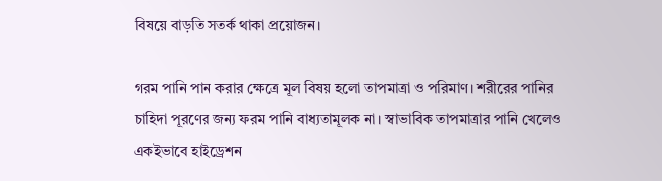বিষয়ে বাড়তি সতর্ক থাকা প্রয়োজন।

গরম পানি পান করার ক্ষেত্রে মূল বিষয় হলো তাপমাত্রা ও পরিমাণ। শরীরের পানির চাহিদা পূরণের জন্য ফরম পানি বাধ্যতামূলক না। স্বাভাবিক তাপমাত্রার পানি খেলেও একইভাবে হাইড্রেশন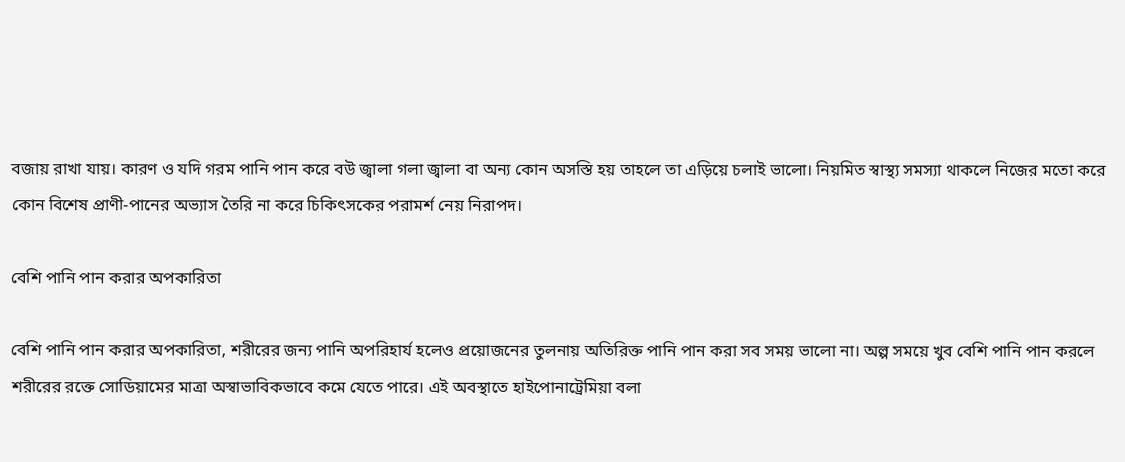বজায় রাখা যায়। কারণ ও যদি গরম পানি পান করে বউ জ্বালা গলা জ্বালা বা অন্য কোন অসস্তি হয় তাহলে তা এড়িয়ে চলাই ভালো। নিয়মিত স্বাস্থ্য সমস্যা থাকলে নিজের মতো করে কোন বিশেষ প্রাণী-পানের অভ্যাস তৈরি না করে চিকিৎসকের পরামর্শ নেয় নিরাপদ।

বেশি পানি পান করার অপকারিতা

বেশি পানি পান করার অপকারিতা, শরীরের জন্য পানি অপরিহার্য হলেও প্রয়োজনের তুলনায় অতিরিক্ত পানি পান করা সব সময় ভালো না। অল্প সময়ে খুব বেশি পানি পান করলে শরীরের রক্তে সোডিয়ামের মাত্রা অস্বাভাবিকভাবে কমে যেতে পারে। এই অবস্থাতে হাইপোনাট্রেমিয়া বলা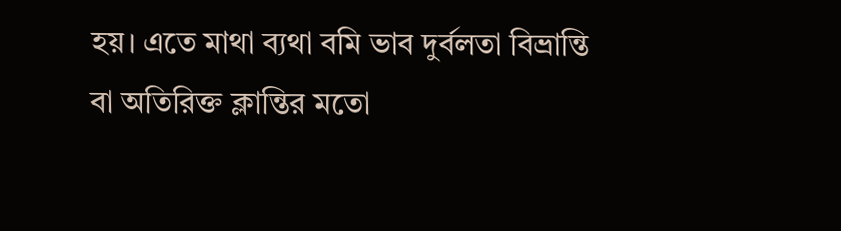হয়। এতে মাথা ব্যথা বমি ভাব দুর্বলতা বিভ্রান্তি বা অতিরিক্ত ক্লান্তির মতো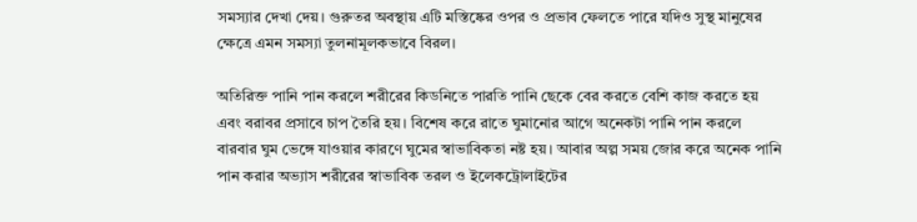সমস্যার দেখা দেয়। গুরুতর অবস্থায় এটি মস্তিষ্কের ওপর ও প্রভাব ফেলতে পারে যদিও সুস্থ মানুষের ক্ষেত্রে এমন সমস্যা তুলনামূলকভাবে বিরল।

অতিরিক্ত পানি পান করলে শরীরের কিডনিতে পারতি পানি ছেকে বের করতে বেশি কাজ করতে হয় এবং বরাবর প্রসাবে চাপ তৈরি হয়। বিশেষ করে রাতে ঘুমানোর আগে অনেকটা পানি পান করলে বারবার ঘুম ভেঙ্গে যাওয়ার কারণে ঘুমের স্বাভাবিকতা নষ্ট হয়। আবার অল্প সময় জোর করে অনেক পানি পান করার অভ্যাস শরীরের স্বাভাবিক তরল ও ইলেকট্রোলাইটের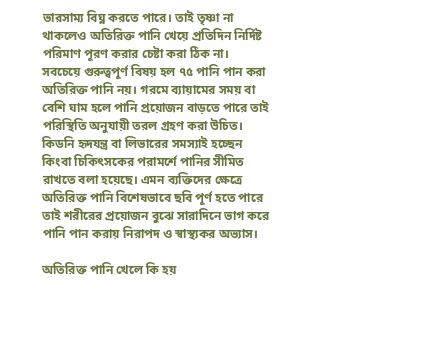ভারসাম্য বিঘ্ন করতে পারে। তাই তৃষ্ণা না থাকলেও অতিরিক্ত পানি খেয়ে প্রতিদিন নির্দিষ্ট পরিমাণ পূরণ করার চেষ্টা করা ঠিক না।
সবচেয়ে গুরুত্বপূর্ণ বিষয় হল ৭৫ পানি পান করা অতিরিক্ত পানি নয়। গরমে ব্যায়ামের সময় বা বেশি ঘাম হলে পানি প্রয়োজন বাড়তে পারে তাই পরিস্থিতি অনুযায়ী তরল গ্রহণ করা উচিত। কিডনি হৃদযন্ত্র বা লিভারের সমস্যাই হচ্ছেন কিংবা চিকিৎসকের পরামর্শে পানির সীমিত রাখতে বলা হয়েছে। এমন ব্যক্তিদের ক্ষেত্রে অতিরিক্ত পানি বিশেষভাবে ছবি পূর্ণ হতে পারে তাই শরীরের প্রয়োজন বুঝে সারাদিনে ভাগ করে পানি পান করায় নিরাপদ ও স্বাস্থ্যকর অভ্যাস।

অতিরিক্ত পানি খেলে কি হয়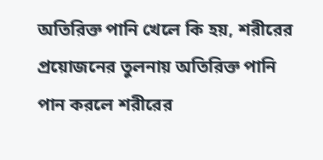অতিরিক্ত পানি খেলে কি হয়, শরীরের প্রয়োজনের তুলনায় অতিরিক্ত পানি পান করলে শরীরের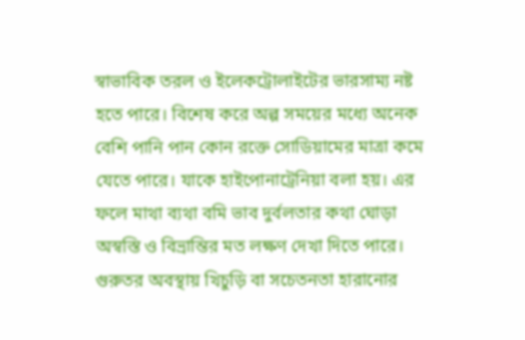স্বাভাবিক তরল ও ইলেকট্রোলাইটের ভারসাম্য নষ্ট হতে পারে। বিশেষ করে অল্প সময়ের মধ্যে অনেক বেশি পানি পান কোন রক্তে সোডিয়ামের মাত্রা কমে যেতে পারে। যাকে হাইপোনাট্রেনিয়া বলা হয়। এর ফলে মাথা ব্যথা বমি ভাব দুর্বলতার কথা ঘোড়া অস্বস্তি ও বিভ্রান্তির মত লক্ষণ দেখা দিতে পারে। গুরুতর অবস্থায় খিচুড়ি বা সচেতনতা হারানোর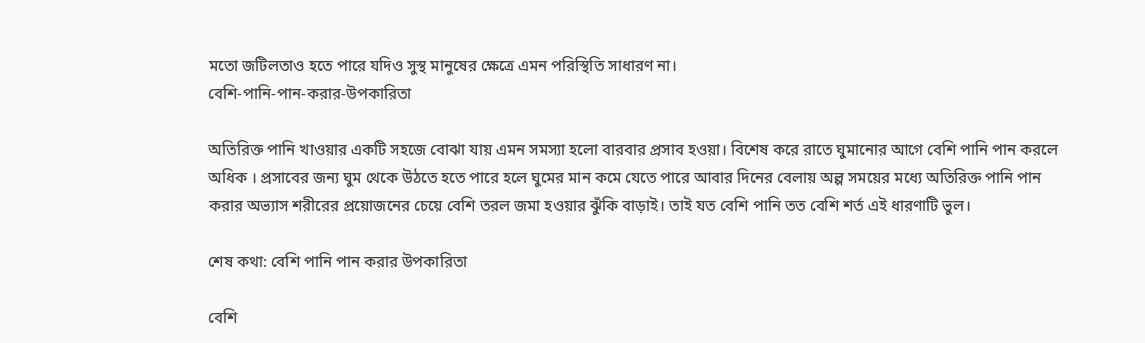মতো জটিলতাও হতে পারে যদিও সুস্থ মানুষের ক্ষেত্রে এমন পরিস্থিতি সাধারণ না।
বেশি-পানি-পান-করার-উপকারিতা

অতিরিক্ত পানি খাওয়ার একটি সহজে বোঝা যায় এমন সমস্যা হলো বারবার প্রসাব হওয়া। বিশেষ করে রাতে ঘুমানোর আগে বেশি পানি পান করলে অধিক । প্রসাবের জন্য ঘুম থেকে উঠতে হতে পারে হলে ঘুমের মান কমে যেতে পারে আবার দিনের বেলায় অল্প সময়ের মধ্যে অতিরিক্ত পানি পান করার অভ্যাস শরীরের প্রয়োজনের চেয়ে বেশি তরল জমা হওয়ার ঝুঁকি বাড়াই। তাই যত বেশি পানি তত বেশি শর্ত এই ধারণাটি ভুল।

শেষ কথা: বেশি পানি পান করার উপকারিতা

বেশি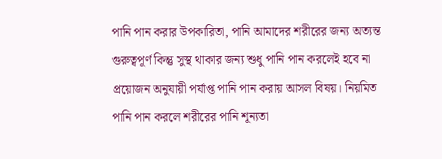পানি পান করার উপকারিতা, পানি আমাদের শরীরের জন্য অত্যন্ত গুরুত্বপূর্ণ কিন্তু সুস্থ থাকার জন্য শুধু পানি পান করলেই হবে না প্রয়োজন অনুযায়ী পর্যাপ্ত পানি পান করায় আসল বিষয়। নিয়মিত পানি পান করলে শরীরের পানি শূন্যতা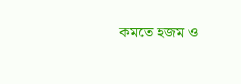কমতে হজম ও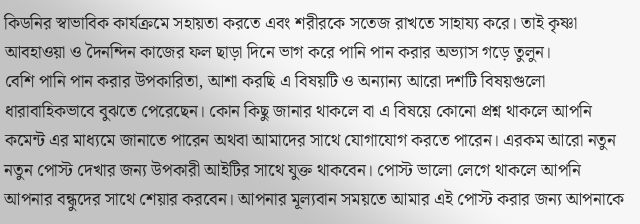কিডনির স্বাভাবিক কার্যক্রমে সহায়তা করতে এবং শরীরকে সতেজ রাখতে সাহায্য করে। তাই কৃষ্ণা আবহাওয়া ও দৈনন্দিন কাজের ফল ছাড়া দিনে ভাগ করে পানি পান করার অভ্যাস গড়ে তুলুন।
বেশি পানি পান করার উপকারিতা, আশা করছি এ বিষয়টি ও অন্যান্য আরো দশটি বিষয়গুলো ধারাবাহিকভাবে বুঝতে পেরেছেন। কোন কিছু জানার থাকলে বা এ বিষয়ে কোনো প্রশ্ন থাকলে আপনি কমেন্ট এর মাধ্যমে জানাতে পারেন অথবা আমাদের সাথে যোগাযোগ করতে পারেন। এরকম আরো নতুন নতুন পোস্ট দেখার জন্য উপকারী আইটির সাথে যুক্ত থাকবেন। পোস্ট ভালো লেগে থাকলে আপনি আপনার বন্ধুদের সাথে শেয়ার করবেন। আপনার মূল্যবান সময়তে আমার এই পোস্ট করার জন্য আপনাকে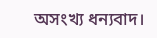অসংখ্য ধন্যবাদ।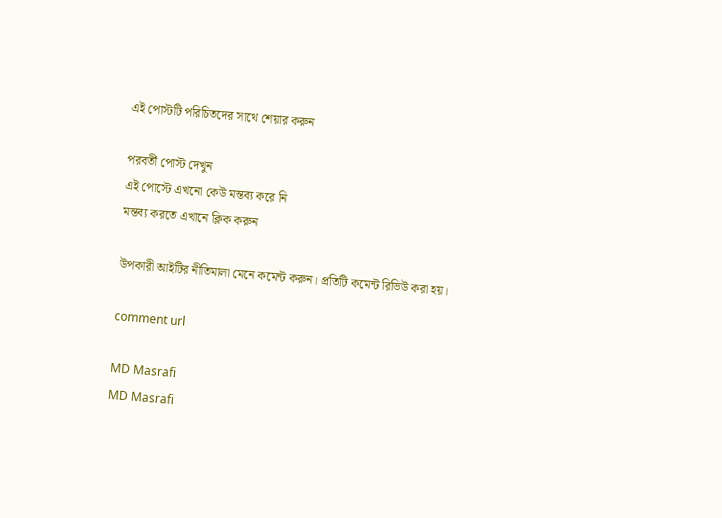এই পোস্টটি পরিচিতদের সাথে শেয়ার করুন

পরবর্তী পোস্ট দেখুন
এই পোস্টে এখনো কেউ মন্তব্য করে নি
মন্তব্য করতে এখানে ক্লিক করুন

উপকারী আইটির নীতিমালা মেনে কমেন্ট করুন। প্রতিটি কমেন্ট রিভিউ করা হয়।

comment url

MD Masrafi
MD Masrafi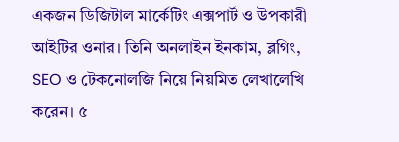একজন ডিজিটাল মার্কেটিং এক্সপার্ট ও উপকারী আইটির ওনার। তিনি অনলাইন ইনকাম, ব্লগিং, SEO ও টেকনোলজি নিয়ে নিয়মিত লেখালেখি করেন। ৫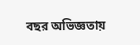বছর অভিজ্ঞতায়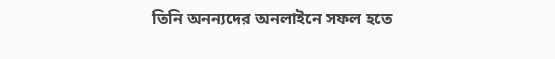তিনি অনন্যদের অনলাইনে সফল হতে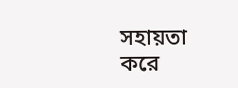সহায়তা করে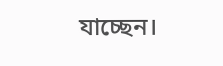যাচ্ছেন।